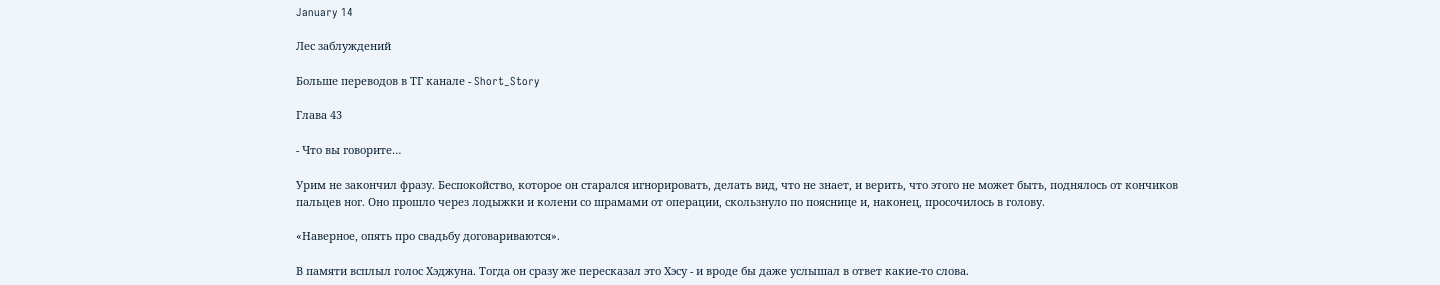January 14

Лес заблуждений

Больше переводов в ТГ канале - Short_Story

Глава 43

- Что вы говорите…

Урим не закончил фразу. Беспокойство, которое он старался игнорировать, делать вид, что не знает, и верить, что этого не может быть, поднялось от кончиков пальцев ног. Оно прошло через лодыжки и колени со шрамами от операции, скользнуло по пояснице и, наконец, просочилось в голову.

«Наверное, опять про свадьбу договариваются».

В памяти всплыл голос Хэджуна. Тогда он сразу же пересказал это Хэсу - и вроде бы даже услышал в ответ какие-то слова.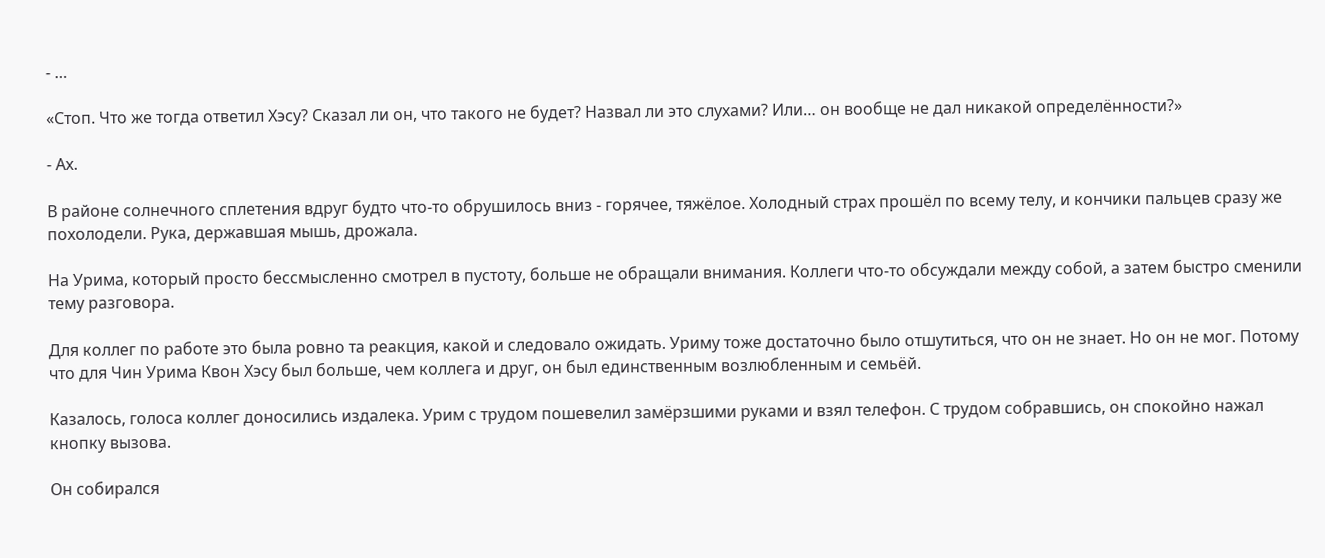- …

«Стоп. Что же тогда ответил Хэсу? Сказал ли он, что такого не будет? Назвал ли это слухами? Или… он вообще не дал никакой определённости?»

- Ах.

В районе солнечного сплетения вдруг будто что-то обрушилось вниз - горячее, тяжёлое. Холодный страх прошёл по всему телу, и кончики пальцев сразу же похолодели. Рука, державшая мышь, дрожала.

На Урима, который просто бессмысленно смотрел в пустоту, больше не обращали внимания. Коллеги что-то обсуждали между собой, а затем быстро сменили тему разговора.

Для коллег по работе это была ровно та реакция, какой и следовало ожидать. Уриму тоже достаточно было отшутиться, что он не знает. Но он не мог. Потому что для Чин Урима Квон Хэсу был больше, чем коллега и друг, он был единственным возлюбленным и семьёй.

Казалось, голоса коллег доносились издалека. Урим с трудом пошевелил замёрзшими руками и взял телефон. С трудом собравшись, он спокойно нажал кнопку вызова.

Он собирался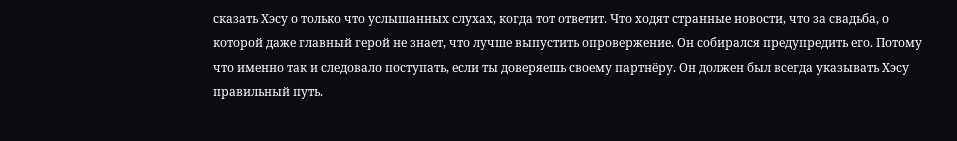сказать Хэсу о только что услышанных слухах, когда тот ответит. Что ходят странные новости, что за свадьба, о которой даже главный герой не знает, что лучше выпустить опровержение. Он собирался предупредить его. Потому что именно так и следовало поступать, если ты доверяешь своему партнёру. Он должен был всегда указывать Хэсу правильный путь.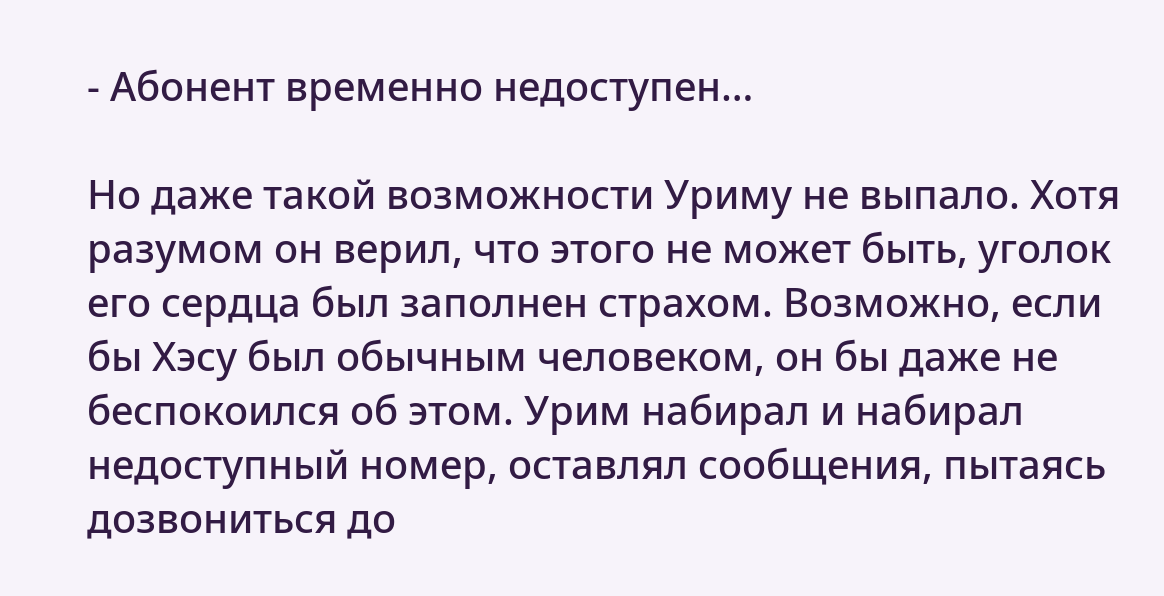- Абонент временно недоступен…

Но даже такой возможности Уриму не выпало. Хотя разумом он верил, что этого не может быть, уголок его сердца был заполнен страхом. Возможно, если бы Хэсу был обычным человеком, он бы даже не беспокоился об этом. Урим набирал и набирал недоступный номер, оставлял сообщения, пытаясь дозвониться до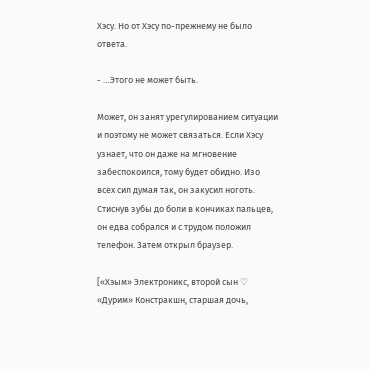Хэсу. Но от Хэсу по-прежнему не было ответа.

- …Этого не может быть.

Может, он занят урегулированием ситуации и поэтому не может связаться. Если Хэсу узнает, что он даже на мгновение забеспокоился, тому будет обидно. Изо всех сил думая так, он закусил ноготь. Стиснув зубы до боли в кончиках пальцев, он едва собрался и с трудом положил телефон. Затем открыл браузер.

[«Хэым» Электроникс, второй сын ♡ «Дурим» Констракшн, старшая дочь,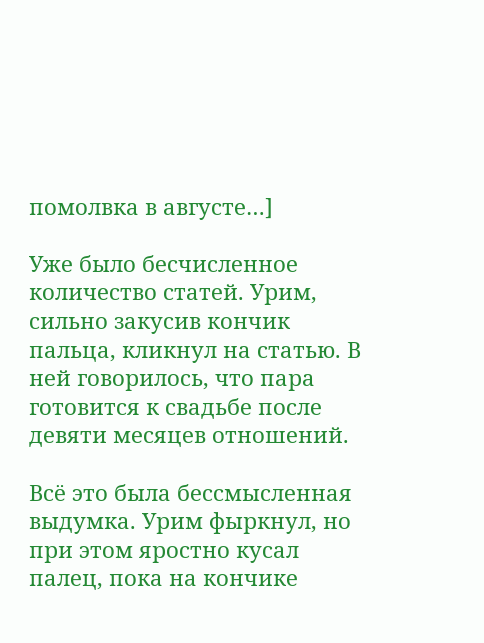помолвка в августе…]

Уже было бесчисленное количество статей. Урим, сильно закусив кончик пальца, кликнул на статью. В ней говорилось, что пара готовится к свадьбе после девяти месяцев отношений.

Всё это была бессмысленная выдумка. Урим фыркнул, но при этом яростно кусал палец, пока на кончике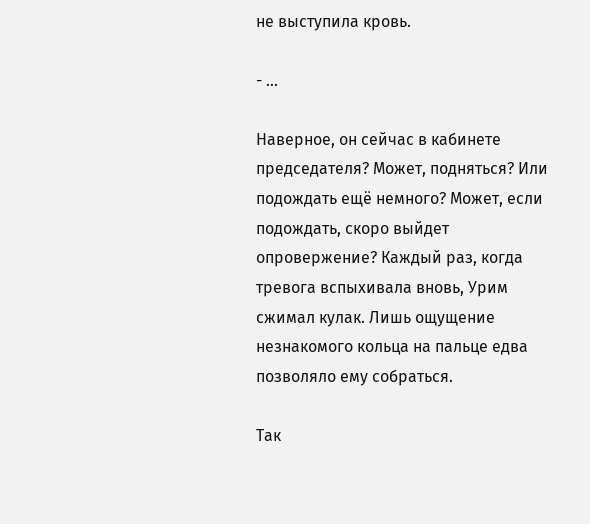не выступила кровь.

- …

Наверное, он сейчас в кабинете председателя? Может, подняться? Или подождать ещё немного? Может, если подождать, скоро выйдет опровержение? Каждый раз, когда тревога вспыхивала вновь, Урим сжимал кулак. Лишь ощущение незнакомого кольца на пальце едва позволяло ему собраться.

Так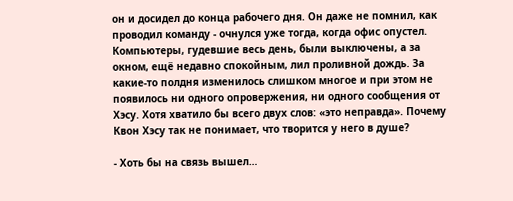он и досидел до конца рабочего дня. Он даже не помнил, как проводил команду - очнулся уже тогда, когда офис опустел. Компьютеры, гудевшие весь день, были выключены, а за окном, ещё недавно спокойным, лил проливной дождь. За какие-то полдня изменилось слишком многое и при этом не появилось ни одного опровержения, ни одного сообщения от Хэсу. Хотя хватило бы всего двух слов: «это неправда». Почему Квон Хэсу так не понимает, что творится у него в душе?

- Хоть бы на связь вышел…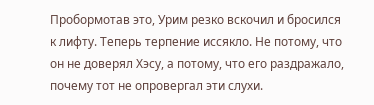Пробормотав это, Урим резко вскочил и бросился к лифту. Теперь терпение иссякло. Не потому, что он не доверял Хэсу, а потому, что его раздражало, почему тот не опровергал эти слухи.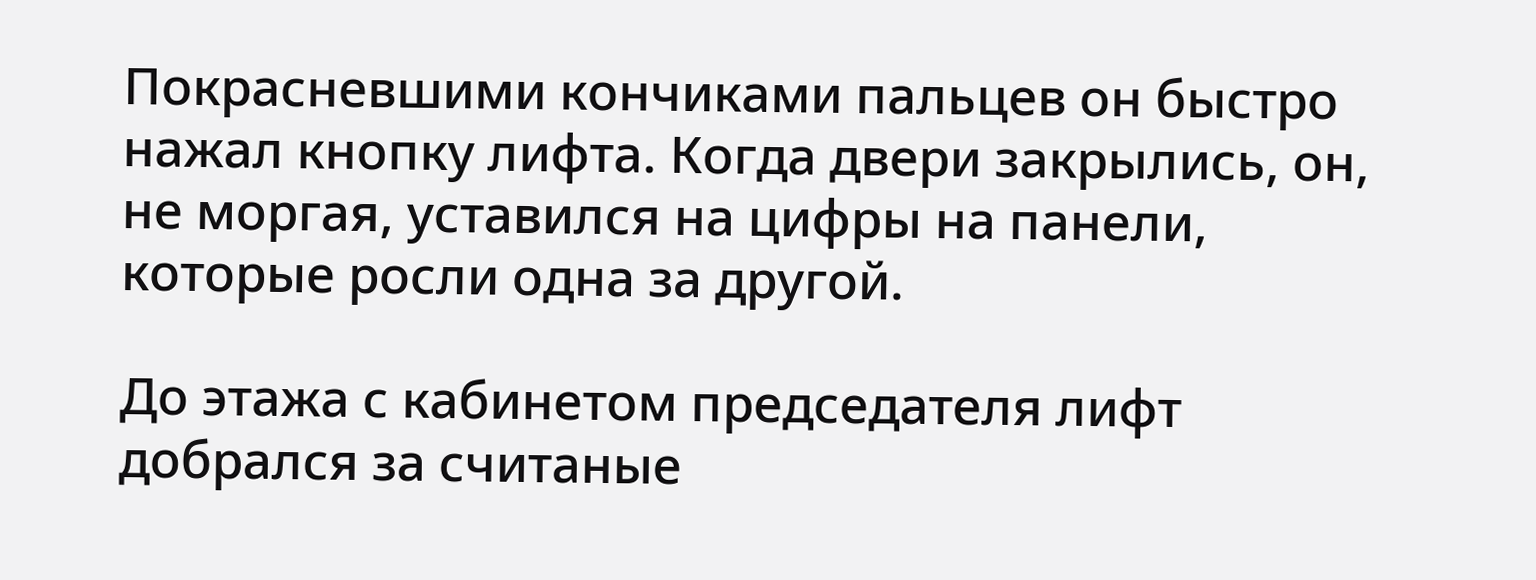Покрасневшими кончиками пальцев он быстро нажал кнопку лифта. Когда двери закрылись, он, не моргая, уставился на цифры на панели, которые росли одна за другой.

До этажа с кабинетом председателя лифт добрался за считаные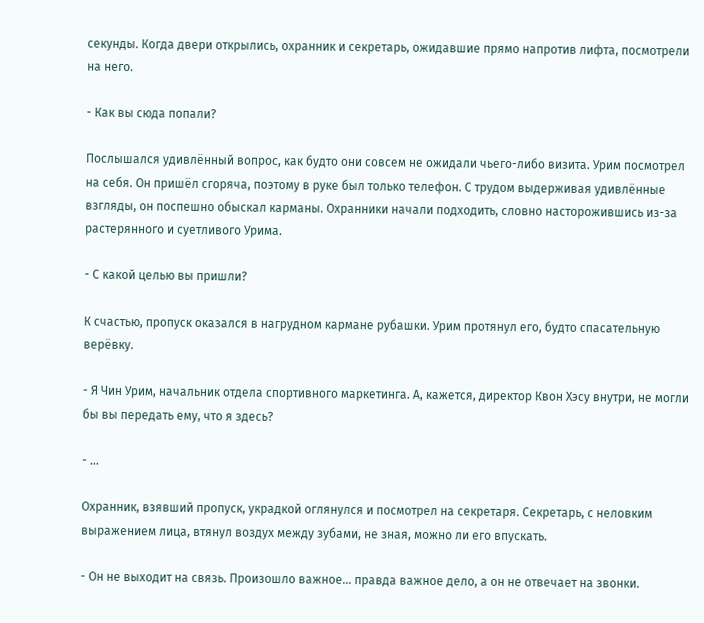секунды. Когда двери открылись, охранник и секретарь, ожидавшие прямо напротив лифта, посмотрели на него.

- Как вы сюда попали?

Послышался удивлённый вопрос, как будто они совсем не ожидали чьего-либо визита. Урим посмотрел на себя. Он пришёл сгоряча, поэтому в руке был только телефон. С трудом выдерживая удивлённые взгляды, он поспешно обыскал карманы. Охранники начали подходить, словно насторожившись из-за растерянного и суетливого Урима.

- С какой целью вы пришли?

К счастью, пропуск оказался в нагрудном кармане рубашки. Урим протянул его, будто спасательную верёвку.

- Я Чин Урим, начальник отдела спортивного маркетинга. А, кажется, директор Квон Хэсу внутри, не могли бы вы передать ему, что я здесь?

- …

Охранник, взявший пропуск, украдкой оглянулся и посмотрел на секретаря. Секретарь, с неловким выражением лица, втянул воздух между зубами, не зная, можно ли его впускать.

- Он не выходит на связь. Произошло важное… правда важное дело, а он не отвечает на звонки.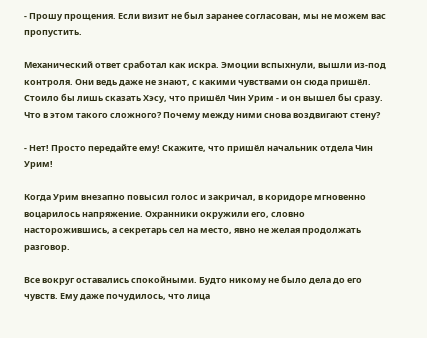- Прошу прощения. Если визит не был заранее согласован, мы не можем вас пропустить.

Механический ответ сработал как искра. Эмоции вспыхнули, вышли из-под контроля. Они ведь даже не знают, с какими чувствами он сюда пришёл. Стоило бы лишь сказать Хэсу, что пришёл Чин Урим - и он вышел бы сразу. Что в этом такого сложного? Почему между ними снова воздвигают стену?

- Нет! Просто передайте ему! Скажите, что пришёл начальник отдела Чин Урим!

Когда Урим внезапно повысил голос и закричал, в коридоре мгновенно воцарилось напряжение. Охранники окружили его, словно насторожившись, а секретарь сел на место, явно не желая продолжать разговор.

Все вокруг оставались спокойными. Будто никому не было дела до его чувств. Ему даже почудилось, что лица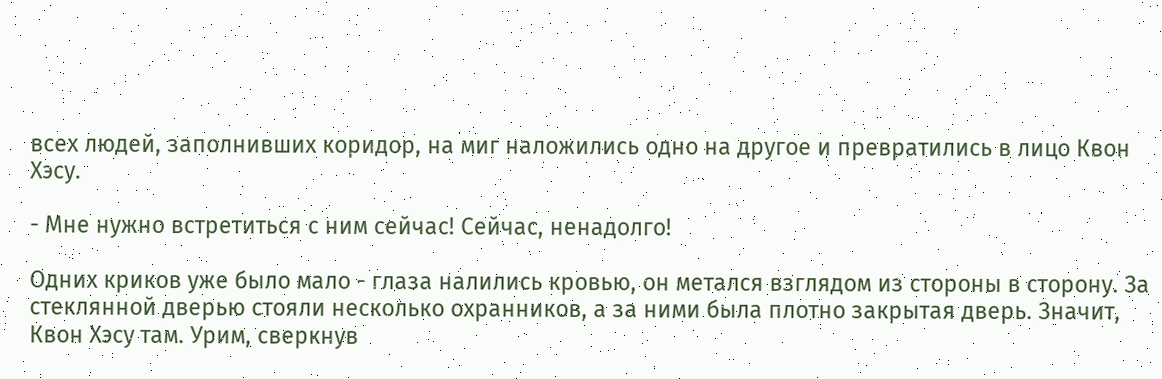всех людей, заполнивших коридор, на миг наложились одно на другое и превратились в лицо Квон Хэсу.

- Мне нужно встретиться с ним сейчас! Сейчас, ненадолго!

Одних криков уже было мало - глаза налились кровью, он метался взглядом из стороны в сторону. За стеклянной дверью стояли несколько охранников, а за ними была плотно закрытая дверь. Значит, Квон Хэсу там. Урим, сверкнув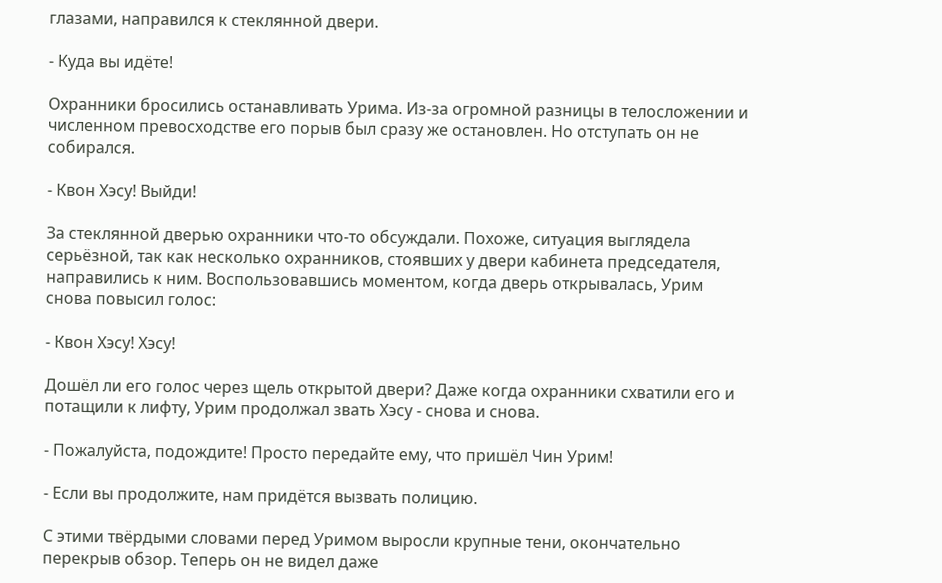глазами, направился к стеклянной двери.

- Куда вы идёте!

Охранники бросились останавливать Урима. Из-за огромной разницы в телосложении и численном превосходстве его порыв был сразу же остановлен. Но отступать он не собирался.

- Квон Хэсу! Выйди!

За стеклянной дверью охранники что-то обсуждали. Похоже, ситуация выглядела серьёзной, так как несколько охранников, стоявших у двери кабинета председателя, направились к ним. Воспользовавшись моментом, когда дверь открывалась, Урим снова повысил голос:

- Квон Хэсу! Хэсу!

Дошёл ли его голос через щель открытой двери? Даже когда охранники схватили его и потащили к лифту, Урим продолжал звать Хэсу - снова и снова.

- Пожалуйста, подождите! Просто передайте ему, что пришёл Чин Урим!

- Если вы продолжите, нам придётся вызвать полицию.

С этими твёрдыми словами перед Уримом выросли крупные тени, окончательно перекрыв обзор. Теперь он не видел даже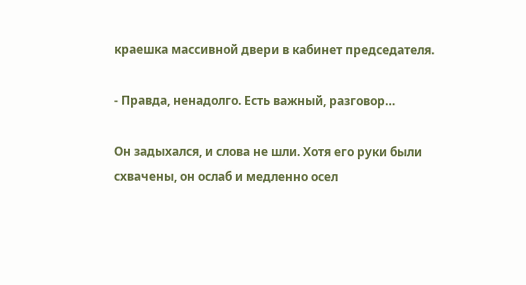краешка массивной двери в кабинет председателя.

- Правда, ненадолго. Есть важный, разговор…

Он задыхался, и слова не шли. Хотя его руки были схвачены, он ослаб и медленно осел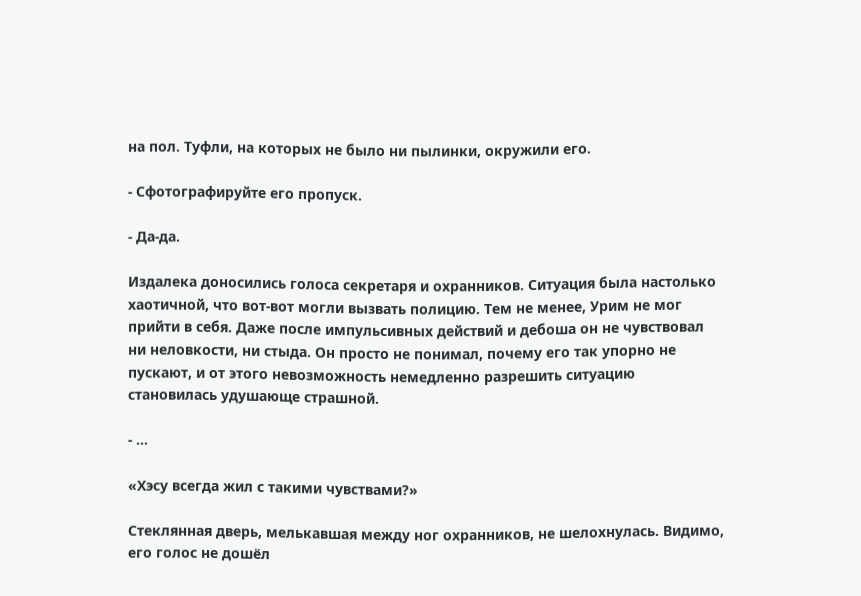на пол. Туфли, на которых не было ни пылинки, окружили его.

- Сфотографируйте его пропуск.

- Да-да.

Издалека доносились голоса секретаря и охранников. Ситуация была настолько хаотичной, что вот-вот могли вызвать полицию. Тем не менее, Урим не мог прийти в себя. Даже после импульсивных действий и дебоша он не чувствовал ни неловкости, ни стыда. Он просто не понимал, почему его так упорно не пускают, и от этого невозможность немедленно разрешить ситуацию становилась удушающе страшной.

- …

«Хэсу всегда жил с такими чувствами?»

Стеклянная дверь, мелькавшая между ног охранников, не шелохнулась. Видимо, его голос не дошёл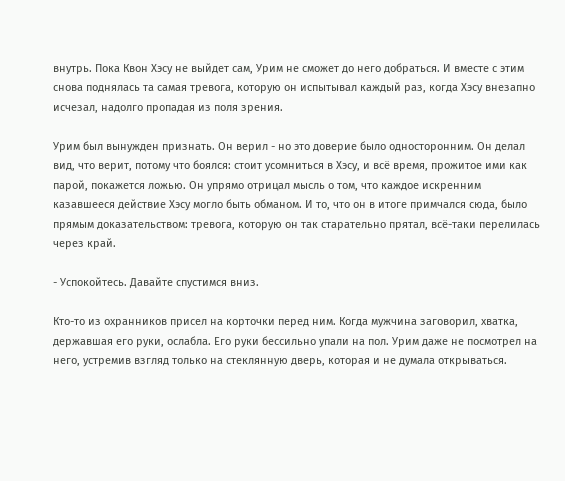внутрь. Пока Квон Хэсу не выйдет сам, Урим не сможет до него добраться. И вместе с этим снова поднялась та самая тревога, которую он испытывал каждый раз, когда Хэсу внезапно исчезал, надолго пропадая из поля зрения.

Урим был вынужден признать. Он верил - но это доверие было односторонним. Он делал вид, что верит, потому что боялся: стоит усомниться в Хэсу, и всё время, прожитое ими как парой, покажется ложью. Он упрямо отрицал мысль о том, что каждое искренним казавшееся действие Хэсу могло быть обманом. И то, что он в итоге примчался сюда, было прямым доказательством: тревога, которую он так старательно прятал, всё-таки перелилась через край.

- Успокойтесь. Давайте спустимся вниз.

Кто-то из охранников присел на корточки перед ним. Когда мужчина заговорил, хватка, державшая его руки, ослабла. Его руки бессильно упали на пол. Урим даже не посмотрел на него, устремив взгляд только на стеклянную дверь, которая и не думала открываться.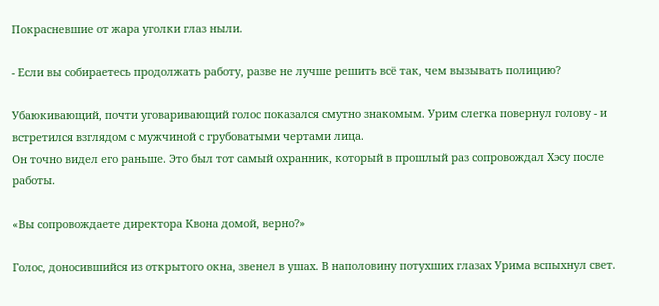Покрасневшие от жара уголки глаз ныли.

- Если вы собираетесь продолжать работу, разве не лучше решить всё так, чем вызывать полицию?

Убаюкивающий, почти уговаривающий голос показался смутно знакомым. Урим слегка повернул голову - и встретился взглядом с мужчиной с грубоватыми чертами лица.
Он точно видел его раньше. Это был тот самый охранник, который в прошлый раз сопровождал Хэсу после работы.

«Вы сопровождаете директора Квона домой, верно?»

Голос, доносившийся из открытого окна, звенел в ушах. В наполовину потухших глазах Урима вспыхнул свет.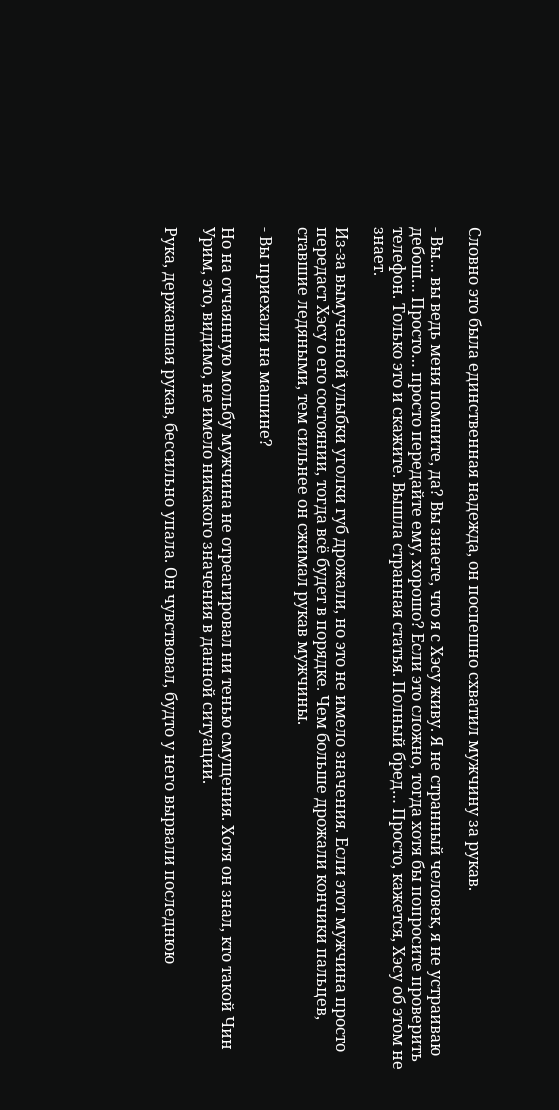Словно это была единственная надежда, он поспешно схватил мужчину за рукав.

- Вы… вы ведь меня помните, да? Вы знаете, что я с Хэсу живу. Я не странный человек, я не устраиваю дебош… Просто… просто передайте ему, хорошо? Если это сложно, тогда хотя бы попросите проверить телефон. Только это и скажите. Вышла странная статья. Полный бред… Просто, кажется, Хэсу об этом не знает.

Из-за вымученной улыбки уголки губ дрожали, но это не имело значения. Если этот мужчина просто передаст Хэсу о его состоянии, тогда всё будет в порядке. Чем больше дрожали кончики пальцев, ставшие ледяными, тем сильнее он сжимал рукав мужчины.

- Вы приехали на машине?

Но на отчаянную мольбу мужчина не отреагировал ни тенью смущения. Хотя он знал, кто такой Чин Урим, это, видимо, не имело никакого значения в данной ситуации.

Рука, державшая рукав, бессильно упала. Он чувствовал, будто у него вырвали последнюю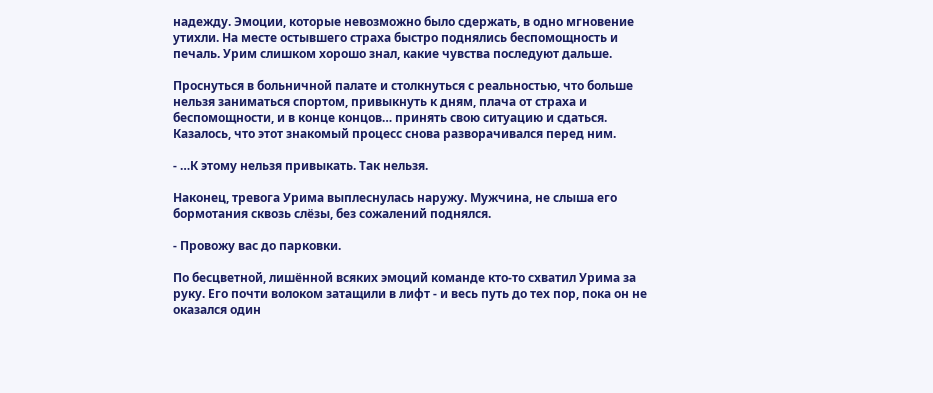надежду. Эмоции, которые невозможно было сдержать, в одно мгновение утихли. На месте остывшего страха быстро поднялись беспомощность и печаль. Урим слишком хорошо знал, какие чувства последуют дальше.

Проснуться в больничной палате и столкнуться с реальностью, что больше нельзя заниматься спортом, привыкнуть к дням, плача от страха и беспомощности, и в конце концов… принять свою ситуацию и сдаться. Казалось, что этот знакомый процесс снова разворачивался перед ним.

- …К этому нельзя привыкать. Так нельзя.

Наконец, тревога Урима выплеснулась наружу. Мужчина, не слыша его бормотания сквозь слёзы, без сожалений поднялся.

- Провожу вас до парковки.

По бесцветной, лишённой всяких эмоций команде кто-то схватил Урима за руку. Его почти волоком затащили в лифт - и весь путь до тех пор, пока он не оказался один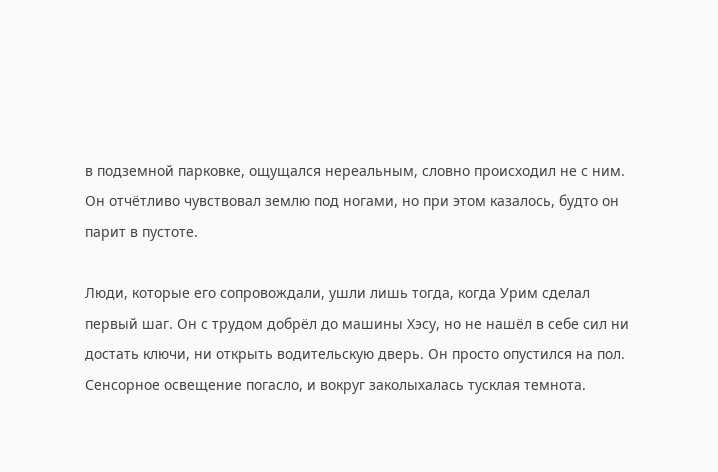в подземной парковке, ощущался нереальным, словно происходил не с ним. Он отчётливо чувствовал землю под ногами, но при этом казалось, будто он парит в пустоте.

Люди, которые его сопровождали, ушли лишь тогда, когда Урим сделал первый шаг. Он с трудом добрёл до машины Хэсу, но не нашёл в себе сил ни достать ключи, ни открыть водительскую дверь. Он просто опустился на пол. Сенсорное освещение погасло, и вокруг заколыхалась тусклая темнота.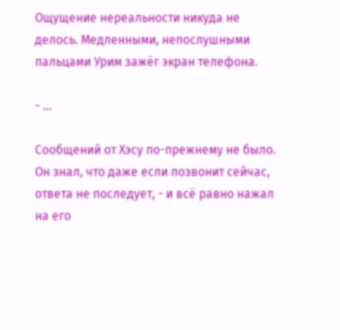Ощущение нереальности никуда не делось. Медленными, непослушными пальцами Урим зажёг экран телефона.

- …

Сообщений от Хэсу по-прежнему не было. Он знал, что даже если позвонит сейчас, ответа не последует, - и всё равно нажал на его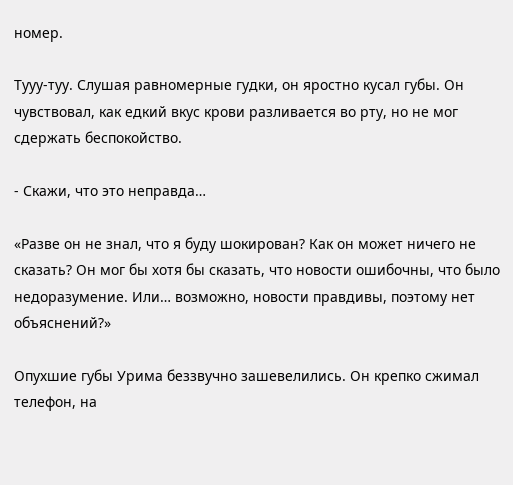номер.

Тууу-туу. Слушая равномерные гудки, он яростно кусал губы. Он чувствовал, как едкий вкус крови разливается во рту, но не мог сдержать беспокойство.

- Скажи, что это неправда…

«Разве он не знал, что я буду шокирован? Как он может ничего не сказать? Он мог бы хотя бы сказать, что новости ошибочны, что было недоразумение. Или… возможно, новости правдивы, поэтому нет объяснений?»

Опухшие губы Урима беззвучно зашевелились. Он крепко сжимал телефон, на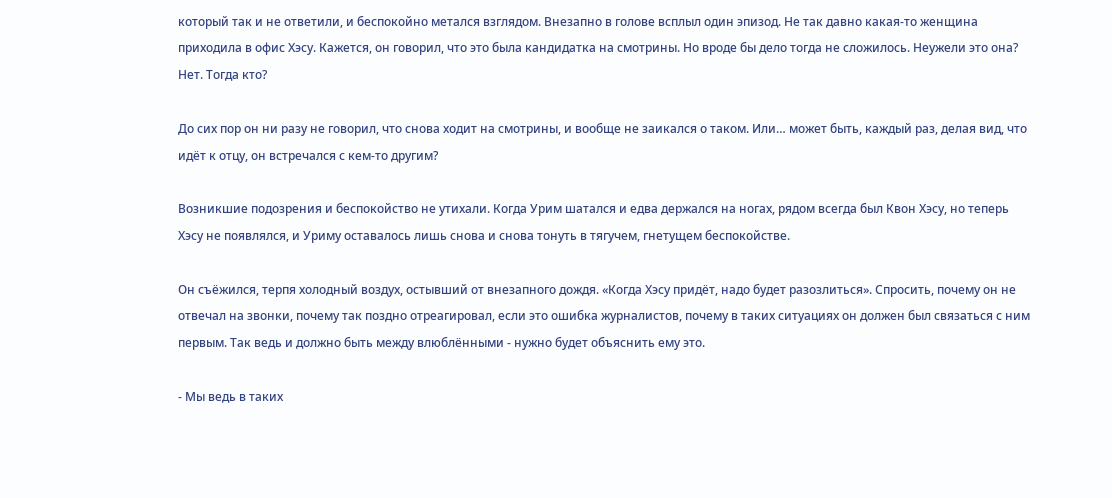который так и не ответили, и беспокойно метался взглядом. Внезапно в голове всплыл один эпизод. Не так давно какая-то женщина приходила в офис Хэсу. Кажется, он говорил, что это была кандидатка на смотрины. Но вроде бы дело тогда не сложилось. Неужели это она? Нет. Тогда кто?

До сих пор он ни разу не говорил, что снова ходит на смотрины, и вообще не заикался о таком. Или… может быть, каждый раз, делая вид, что идёт к отцу, он встречался с кем-то другим?

Возникшие подозрения и беспокойство не утихали. Когда Урим шатался и едва держался на ногах, рядом всегда был Квон Хэсу, но теперь Хэсу не появлялся, и Уриму оставалось лишь снова и снова тонуть в тягучем, гнетущем беспокойстве.

Он съёжился, терпя холодный воздух, остывший от внезапного дождя. «Когда Хэсу придёт, надо будет разозлиться». Спросить, почему он не отвечал на звонки, почему так поздно отреагировал, если это ошибка журналистов, почему в таких ситуациях он должен был связаться с ним первым. Так ведь и должно быть между влюблёнными - нужно будет объяснить ему это.

- Мы ведь в таких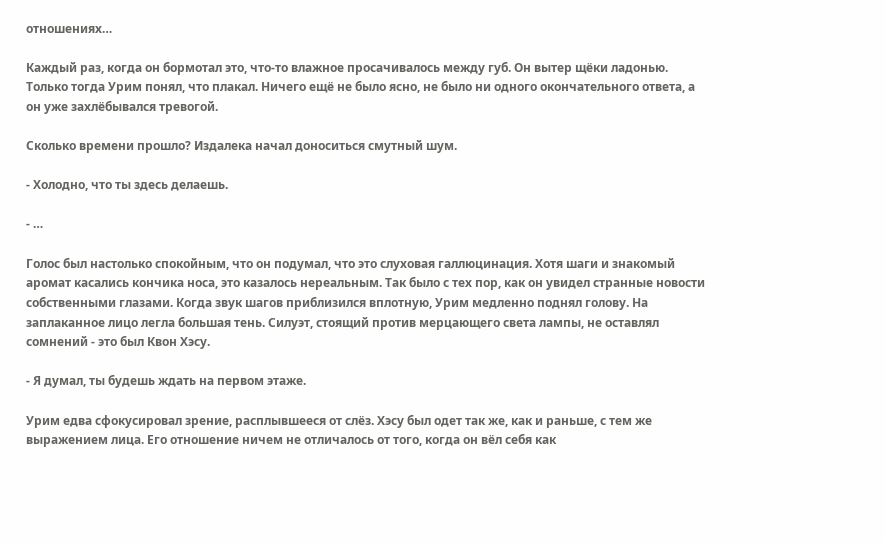отношениях…

Каждый раз, когда он бормотал это, что-то влажное просачивалось между губ. Он вытер щёки ладонью. Только тогда Урим понял, что плакал. Ничего ещё не было ясно, не было ни одного окончательного ответа, а он уже захлёбывался тревогой.

Сколько времени прошло? Издалека начал доноситься смутный шум.

- Холодно, что ты здесь делаешь.

- …

Голос был настолько спокойным, что он подумал, что это слуховая галлюцинация. Хотя шаги и знакомый аромат касались кончика носа, это казалось нереальным. Так было с тех пор, как он увидел странные новости собственными глазами. Когда звук шагов приблизился вплотную, Урим медленно поднял голову. На заплаканное лицо легла большая тень. Силуэт, стоящий против мерцающего света лампы, не оставлял сомнений - это был Квон Хэсу.

- Я думал, ты будешь ждать на первом этаже.

Урим едва сфокусировал зрение, расплывшееся от слёз. Хэсу был одет так же, как и раньше, с тем же выражением лица. Его отношение ничем не отличалось от того, когда он вёл себя как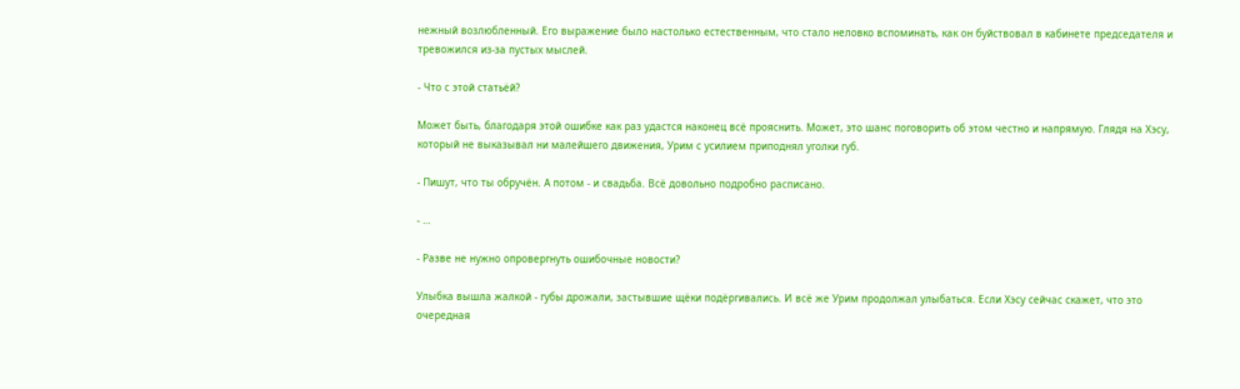нежный возлюбленный. Его выражение было настолько естественным, что стало неловко вспоминать, как он буйствовал в кабинете председателя и тревожился из-за пустых мыслей.

- Что с этой статьёй?

Может быть, благодаря этой ошибке как раз удастся наконец всё прояснить. Может, это шанс поговорить об этом честно и напрямую. Глядя на Хэсу, который не выказывал ни малейшего движения, Урим с усилием приподнял уголки губ.

- Пишут, что ты обручён. А потом - и свадьба. Всё довольно подробно расписано.

- …

- Разве не нужно опровергнуть ошибочные новости?

Улыбка вышла жалкой - губы дрожали, застывшие щёки подёргивались. И всё же Урим продолжал улыбаться. Если Хэсу сейчас скажет, что это очередная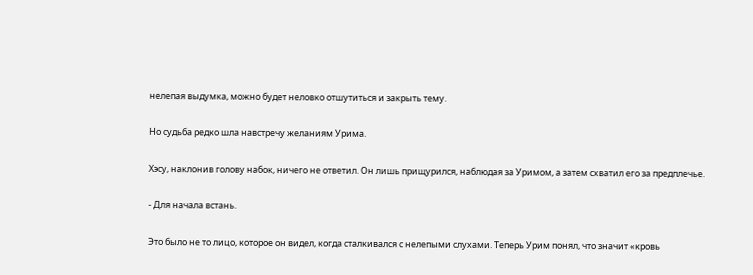нелепая выдумка, можно будет неловко отшутиться и закрыть тему.

Но судьба редко шла навстречу желаниям Урима.

Хэсу, наклонив голову набок, ничего не ответил. Он лишь прищурился, наблюдая за Уримом, а затем схватил его за предплечье.

- Для начала встань.

Это было не то лицо, которое он видел, когда сталкивался с нелепыми слухами. Теперь Урим понял, что значит «кровь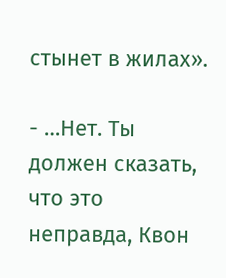стынет в жилах».

- …Нет. Ты должен сказать, что это неправда, Квон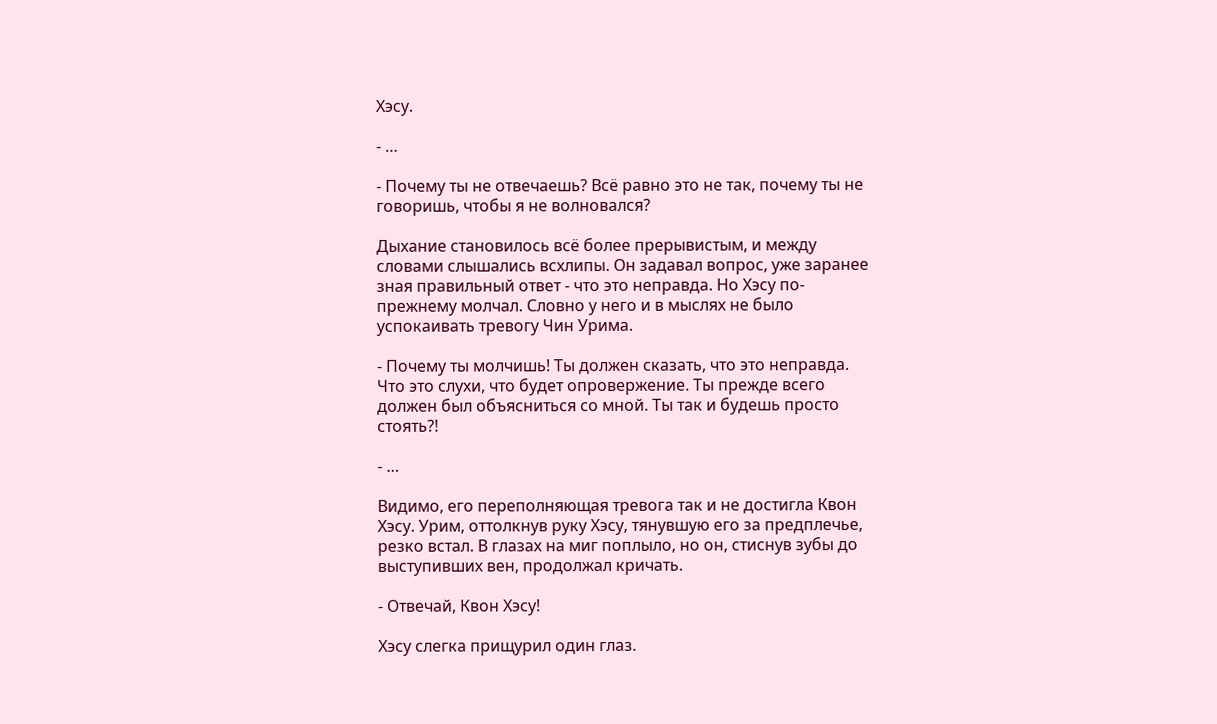Хэсу.

- …

- Почему ты не отвечаешь? Всё равно это не так, почему ты не говоришь, чтобы я не волновался?

Дыхание становилось всё более прерывистым, и между словами слышались всхлипы. Он задавал вопрос, уже заранее зная правильный ответ - что это неправда. Но Хэсу по-прежнему молчал. Словно у него и в мыслях не было успокаивать тревогу Чин Урима.

- Почему ты молчишь! Ты должен сказать, что это неправда. Что это слухи, что будет опровержение. Ты прежде всего должен был объясниться со мной. Ты так и будешь просто стоять?!

- …

Видимо, его переполняющая тревога так и не достигла Квон Хэсу. Урим, оттолкнув руку Хэсу, тянувшую его за предплечье, резко встал. В глазах на миг поплыло, но он, стиснув зубы до выступивших вен, продолжал кричать.

- Отвечай, Квон Хэсу!

Хэсу слегка прищурил один глаз.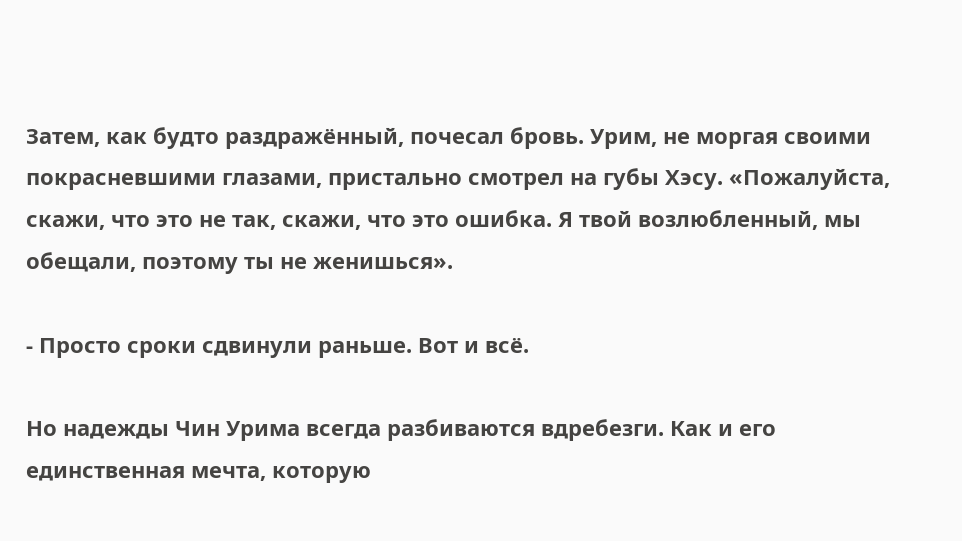Затем, как будто раздражённый, почесал бровь. Урим, не моргая своими покрасневшими глазами, пристально смотрел на губы Хэсу. «Пожалуйста, скажи, что это не так, скажи, что это ошибка. Я твой возлюбленный, мы обещали, поэтому ты не женишься».

- Просто сроки сдвинули раньше. Вот и всё.

Но надежды Чин Урима всегда разбиваются вдребезги. Как и его единственная мечта, которую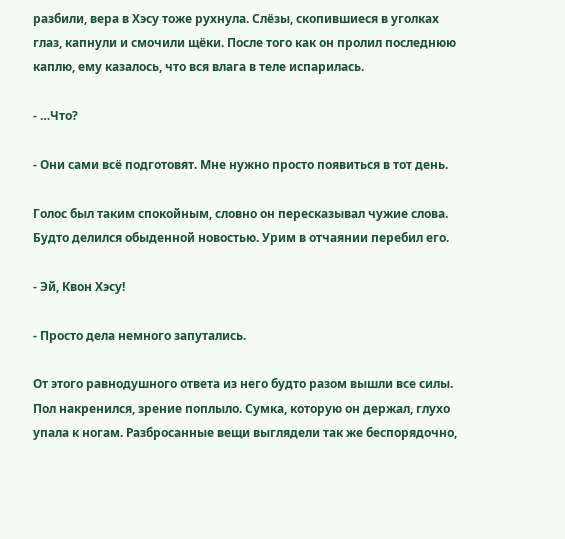разбили, вера в Хэсу тоже рухнула. Слёзы, скопившиеся в уголках глаз, капнули и смочили щёки. После того как он пролил последнюю каплю, ему казалось, что вся влага в теле испарилась.

- …Что?

- Они сами всё подготовят. Мне нужно просто появиться в тот день.

Голос был таким спокойным, словно он пересказывал чужие слова. Будто делился обыденной новостью. Урим в отчаянии перебил его.

- Эй, Квон Хэсу!

- Просто дела немного запутались.

От этого равнодушного ответа из него будто разом вышли все силы. Пол накренился, зрение поплыло. Сумка, которую он держал, глухо упала к ногам. Разбросанные вещи выглядели так же беспорядочно,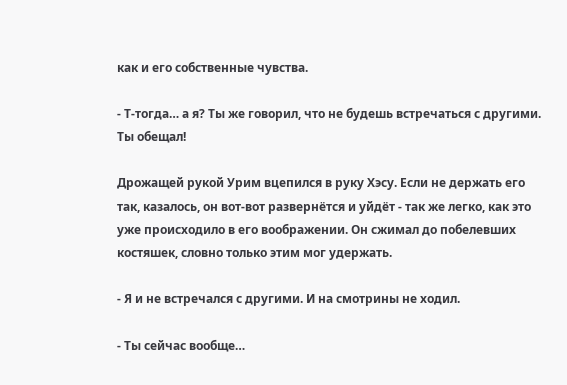как и его собственные чувства.

- Т-тогда… а я? Ты же говорил, что не будешь встречаться с другими. Ты обещал!

Дрожащей рукой Урим вцепился в руку Хэсу. Если не держать его так, казалось, он вот-вот развернётся и уйдёт - так же легко, как это уже происходило в его воображении. Он сжимал до побелевших костяшек, словно только этим мог удержать.

- Я и не встречался с другими. И на смотрины не ходил.

- Ты сейчас вообще…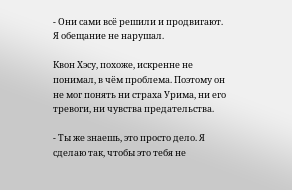- Они сами всё решили и продвигают. Я обещание не нарушал.

Квон Хэсу, похоже, искренне не понимал, в чём проблема. Поэтому он не мог понять ни страха Урима, ни его тревоги, ни чувства предательства.

- Ты же знаешь, это просто дело. Я сделаю так, чтобы это тебя не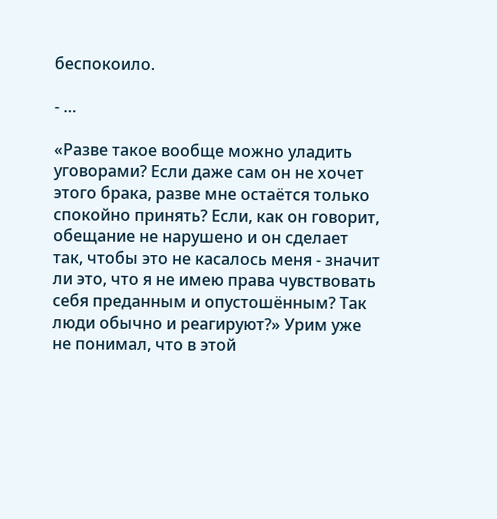беспокоило.

- …

«Разве такое вообще можно уладить уговорами? Если даже сам он не хочет этого брака, разве мне остаётся только спокойно принять? Если, как он говорит, обещание не нарушено и он сделает так, чтобы это не касалось меня - значит ли это, что я не имею права чувствовать себя преданным и опустошённым? Так люди обычно и реагируют?» Урим уже не понимал, что в этой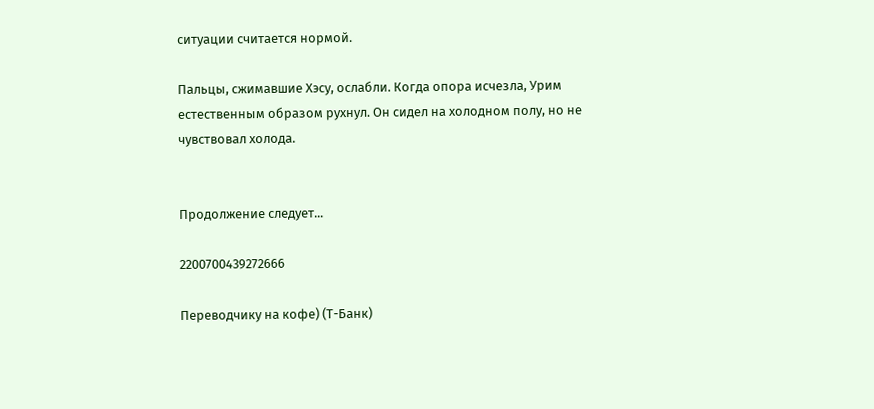ситуации считается нормой.

Пальцы, сжимавшие Хэсу, ослабли. Когда опора исчезла, Урим естественным образом рухнул. Он сидел на холодном полу, но не чувствовал холода.


Продолжение следует...

2200700439272666

Переводчику на кофе) (Т-Банк)